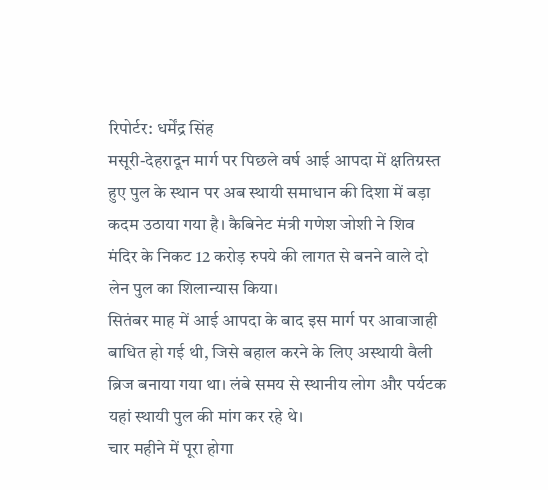रिपोर्टर: धर्मेंद्र सिंह
मसूरी-देहरादून मार्ग पर पिछले वर्ष आई आपदा में क्षतिग्रस्त हुए पुल के स्थान पर अब स्थायी समाधान की दिशा में बड़ा कदम उठाया गया है। कैबिनेट मंत्री गणेश जोशी ने शिव मंदिर के निकट 12 करोड़ रुपये की लागत से बनने वाले दो लेन पुल का शिलान्यास किया।
सितंबर माह में आई आपदा के बाद इस मार्ग पर आवाजाही बाधित हो गई थी, जिसे बहाल करने के लिए अस्थायी वैली ब्रिज बनाया गया था। लंबे समय से स्थानीय लोग और पर्यटक यहां स्थायी पुल की मांग कर रहे थे।
चार महीने में पूरा होगा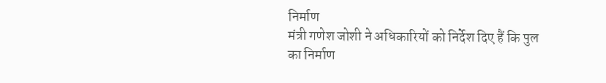निर्माण
मंत्री गणेश जोशी ने अधिकारियों को निर्देश दिए हैं कि पुल का निर्माण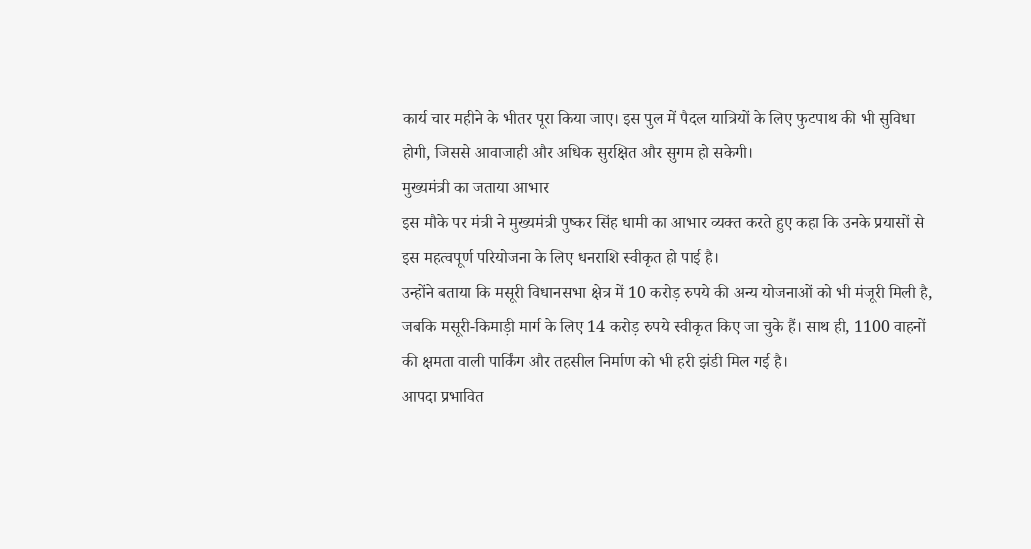कार्य चार महीने के भीतर पूरा किया जाए। इस पुल में पैदल यात्रियों के लिए फुटपाथ की भी सुविधा होगी, जिससे आवाजाही और अधिक सुरक्षित और सुगम हो सकेगी।
मुख्यमंत्री का जताया आभार
इस मौके पर मंत्री ने मुख्यमंत्री पुष्कर सिंह धामी का आभार व्यक्त करते हुए कहा कि उनके प्रयासों से इस महत्वपूर्ण परियोजना के लिए धनराशि स्वीकृत हो पाई है।
उन्होंने बताया कि मसूरी विधानसभा क्षेत्र में 10 करोड़ रुपये की अन्य योजनाओं को भी मंजूरी मिली है, जबकि मसूरी-किमाड़ी मार्ग के लिए 14 करोड़ रुपये स्वीकृत किए जा चुके हैं। साथ ही, 1100 वाहनों की क्षमता वाली पार्किंग और तहसील निर्माण को भी हरी झंडी मिल गई है।
आपदा प्रभावित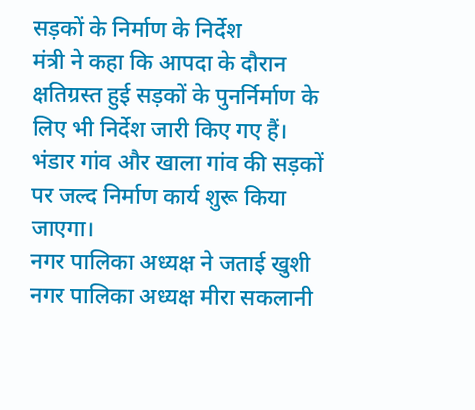सड़कों के निर्माण के निर्देश
मंत्री ने कहा कि आपदा के दौरान क्षतिग्रस्त हुई सड़कों के पुनर्निर्माण के लिए भी निर्देश जारी किए गए हैं। भंडार गांव और खाला गांव की सड़कों पर जल्द निर्माण कार्य शुरू किया जाएगा।
नगर पालिका अध्यक्ष ने जताई खुशी
नगर पालिका अध्यक्ष मीरा सकलानी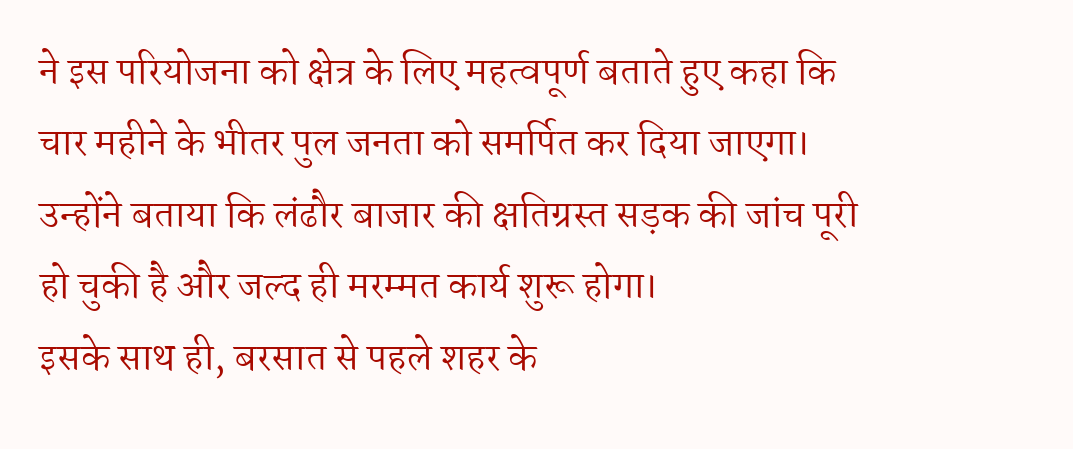ने इस परियोजना को क्षेत्र के लिए महत्वपूर्ण बताते हुए कहा कि चार महीने के भीतर पुल जनता को समर्पित कर दिया जाएगा। उन्होंने बताया कि लंढौर बाजार की क्षतिग्रस्त सड़क की जांच पूरी हो चुकी है और जल्द ही मरम्मत कार्य शुरू होगा।
इसके साथ ही, बरसात से पहले शहर के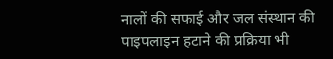नालों की सफाई और जल संस्थान की पाइपलाइन हटाने की प्रक्रिया भी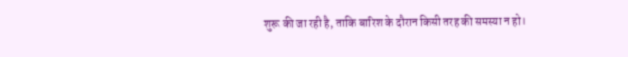शुरू की जा रही है, ताकि बारिश के दौरान किसी तरह की समस्या न हो।